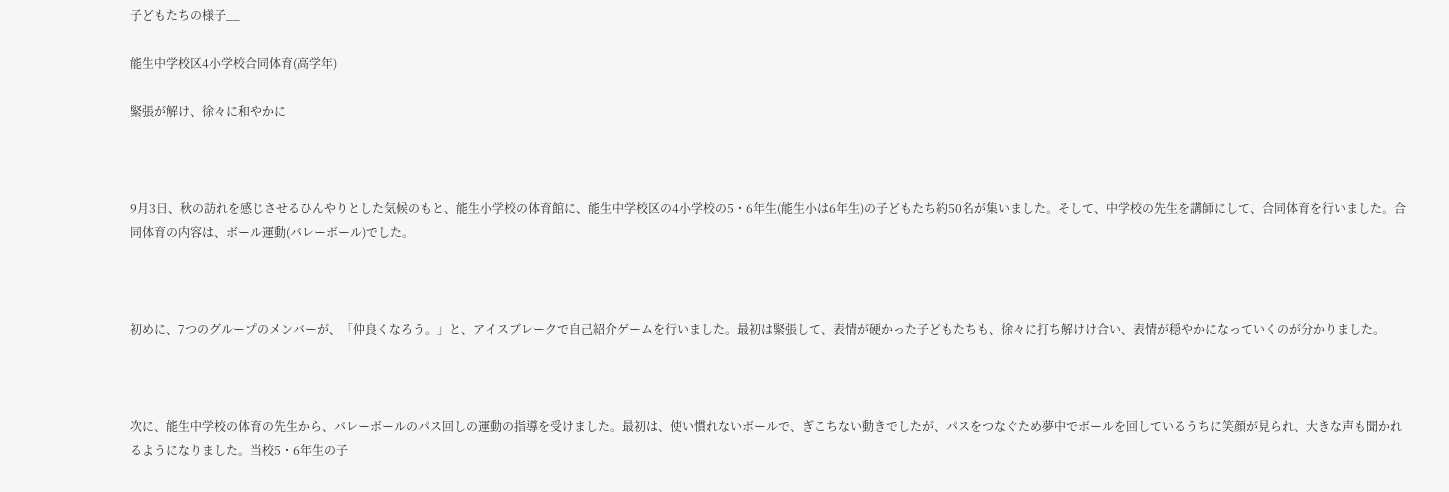子どもたちの様子__

能生中学校区4小学校合同体育(高学年)

緊張が解け、徐々に和やかに



9月3日、秋の訪れを感じさせるひんやりとした気候のもと、能生小学校の体育館に、能生中学校区の4小学校の5・6年生(能生小は6年生)の子どもたち約50名が集いました。そして、中学校の先生を講師にして、合同体育を行いました。合同体育の内容は、ボール運動(バレーボール)でした。



初めに、7つのグループのメンバーが、「仲良くなろう。」と、アイスブレークで自己紹介ゲームを行いました。最初は緊張して、表情が硬かった子どもたちも、徐々に打ち解けけ合い、表情が穏やかになっていくのが分かりました。



次に、能生中学校の体育の先生から、バレーボールのパス回しの運動の指導を受けました。最初は、使い慣れないボールで、ぎこちない動きでしたが、パスをつなぐため夢中でボールを回しているうちに笑顔が見られ、大きな声も聞かれるようになりました。当校5・6年生の子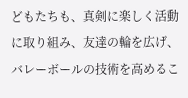どもたちも、真剣に楽しく活動に取り組み、友達の輪を広げ、バレーボールの技術を高めるこ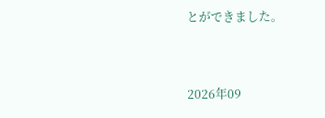とができました。


2026年09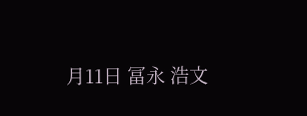月11日 冨永 浩文